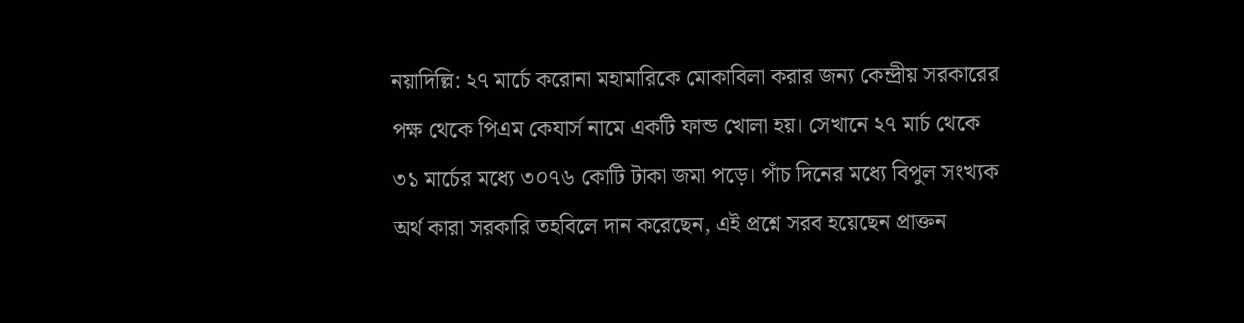নয়াদিল্লি: ২৭ মার্চে করোনা মহামারিকে মোকাবিলা করার জন্য কেন্দ্রীয় সরকারের পক্ষ থেকে পিএম কেযার্স নামে একটি ফান্ড খোলা হয়। সেখানে ২৭ মার্চ থেকে ৩১ মার্চের মধ্যে ৩০৭৬ কোটি টাকা জমা পড়ে। পাঁচ দিনের মধ্যে বিপুল সংখ্যক অর্থ কারা সরকারি তহবিলে দান করেছেন, এই প্রশ্নে সরব হয়েছেন প্রাক্তন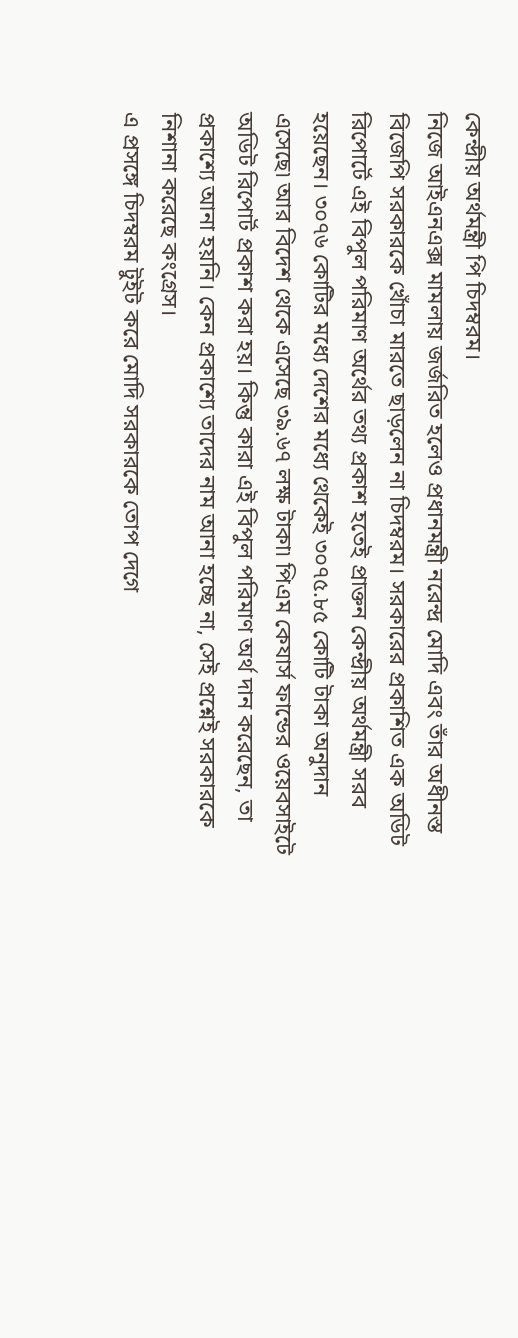কেন্দ্রীয় অর্থমন্ত্রী পি চিদম্বরম।
নিজে আইএনএক্স মামলায় জর্জরিত হলেও প্রধানমন্ত্রী নরেন্দ্র মোদি এবং তাঁর অধীনস্ত বিজেপি সরকারকে খোঁচা মারতে ছাড়লেন না চিদম্বরম। সরকারের প্রকাশিত এক অডিট রিপোর্টে এই বিপুল পরিমাণ অর্থের তথ্য প্রকাশ হতেই প্রাক্তন কেন্দ্রীয় অর্থমন্ত্রী সরব হয়েছেন। ৩০৭৬ কোটির মধ্যে দেশের মধ্যে থেকেই ৩০৭৫.৮৫ কোটি টাকা অনুদান এসেছে৷ আর বিদেশ থেকে এসেছে ৩৯.৬৭ লক্ষ টাকা৷ পিএম কেযার্স ফান্ডের ওয়েবসাইটে অডিট রিপোর্ট প্রকাশ করা হয়। কিন্তু কারা এই বিপুল পরিমাণ অর্থ দান করেছেন, তা প্রকাশ্যে আনা হয়নি। কেন প্রকাশ্যে তাদের নাম আনা হচ্ছে না, সেই প্রশ্নেই সরকারকে নিশানা করেছে কংগ্রেস।
এ প্রসঙ্গে চিদম্বরম টুইট করে মোদি সরকারকে তোপ দেগে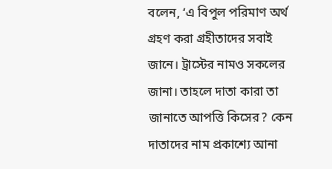বলেন, ‘এ বিপুল পরিমাণ অর্থ গ্রহণ করা গ্রহীতাদের সবাই জানে। ট্রাস্টের নামও সকলের জানা। তাহলে দাতা কারা তা জানাতে আপত্তি কিসের? কেন দাতাদের নাম প্রকাশ্যে আনা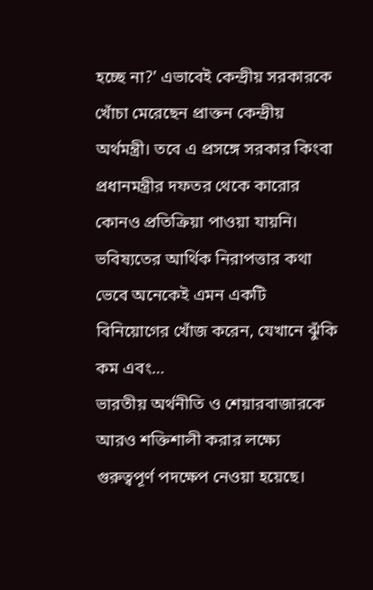হচ্ছে না?’ এভাবেই কেন্দ্রীয় সরকারকে খোঁচা মেরেছেন প্রাক্তন কেন্দ্রীয় অর্থমন্ত্রী। তবে এ প্রসঙ্গে সরকার কিংবা প্রধানমন্ত্রীর দফতর থেকে কারোর কোনও প্রতিক্রিয়া পাওয়া যায়নি।
ভবিষ্যতের আর্থিক নিরাপত্তার কথা ভেবে অনেকেই এমন একটি বিনিয়োগের খোঁজ করেন, যেখানে ঝুঁকি কম এবং…
ভারতীয় অর্থনীতি ও শেয়ারবাজারকে আরও শক্তিশালী করার লক্ষ্যে গুরুত্বপূর্ণ পদক্ষেপ নেওয়া হয়েছে।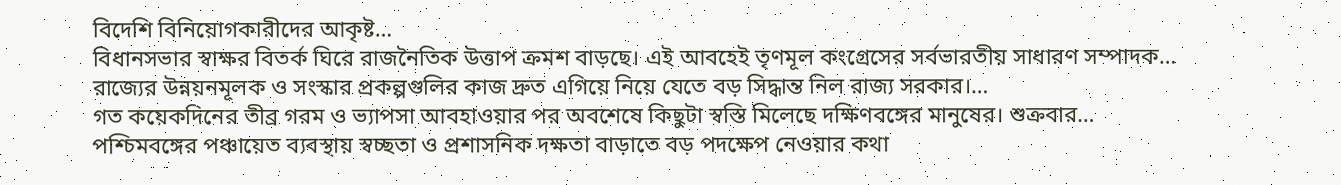বিদেশি বিনিয়োগকারীদের আকৃষ্ট…
বিধানসভার স্বাক্ষর বিতর্ক ঘিরে রাজনৈতিক উত্তাপ ক্রমশ বাড়ছে। এই আবহেই তৃণমূল কংগ্রেসের সর্বভারতীয় সাধারণ সম্পাদক…
রাজ্যের উন্নয়নমূলক ও সংস্কার প্রকল্পগুলির কাজ দ্রুত এগিয়ে নিয়ে যেতে বড় সিদ্ধান্ত নিল রাজ্য সরকার।…
গত কয়েকদিনের তীব্র গরম ও ভ্যাপসা আবহাওয়ার পর অবশেষে কিছুটা স্বস্তি মিলেছে দক্ষিণবঙ্গের মানুষের। শুক্রবার…
পশ্চিমবঙ্গের পঞ্চায়েত ব্যবস্থায় স্বচ্ছতা ও প্রশাসনিক দক্ষতা বাড়াতে বড় পদক্ষেপ নেওয়ার কথা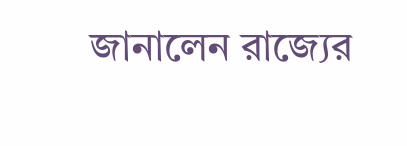জানালেন রাজ্যের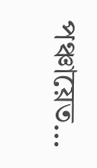পঞ্চায়েত…